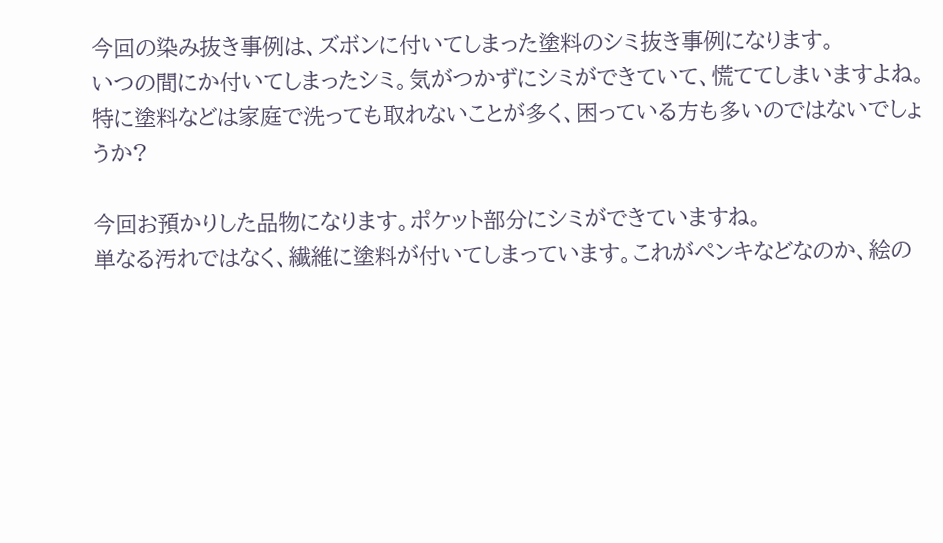今回の染み抜き事例は、ズボンに付いてしまった塗料のシミ抜き事例になります。
いつの間にか付いてしまったシミ。気がつかずにシミができていて、慌ててしまいますよね。
特に塗料などは家庭で洗っても取れないことが多く、困っている方も多いのではないでしょうか?

今回お預かりした品物になります。ポケット部分にシミができていますね。
単なる汚れではなく、繊維に塗料が付いてしまっています。これがペンキなどなのか、絵の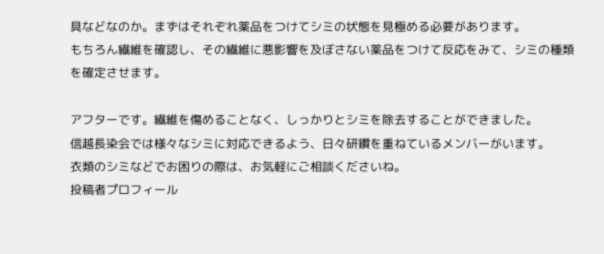具などなのか。まずはそれぞれ薬品をつけてシミの状態を見極める必要があります。
もちろん繊維を確認し、その繊維に悪影響を及ぼさない薬品をつけて反応をみて、シミの種類を確定させます。

アフターです。繊維を傷めることなく、しっかりとシミを除去することができました。
信越長染会では様々なシミに対応できるよう、日々研鑽を重ねているメンバーがいます。
衣類のシミなどでお困りの際は、お気軽にご相談くださいね。
投稿者プロフィール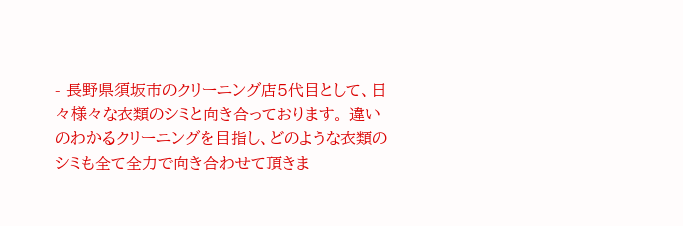- 長野県須坂市のクリーニング店5代目として、日々様々な衣類のシミと向き合っております。 違いのわかるクリーニングを目指し、どのような衣類のシミも全て全力で向き合わせて頂きま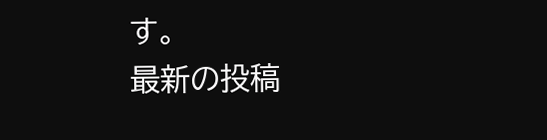す。
最新の投稿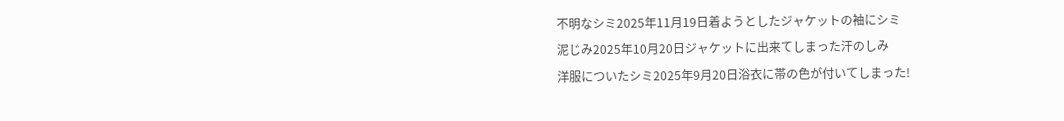不明なシミ2025年11月19日着ようとしたジャケットの袖にシミ
泥じみ2025年10月20日ジャケットに出来てしまった汗のしみ
洋服についたシミ2025年9月20日浴衣に帯の色が付いてしまった!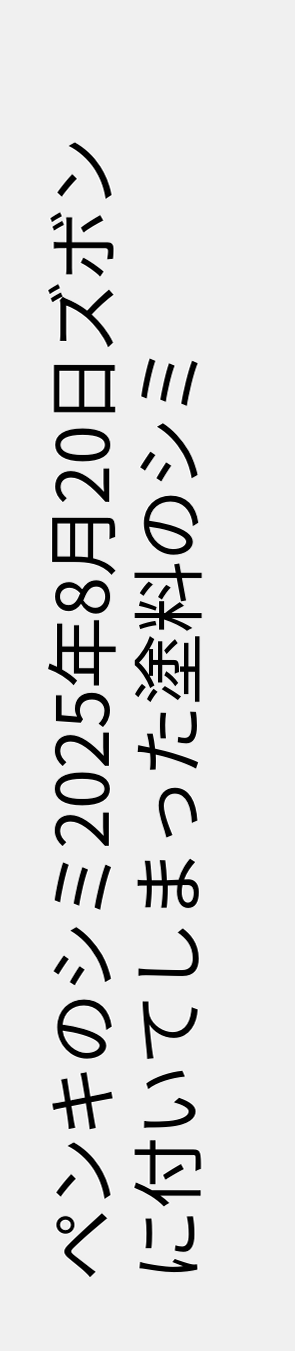ペンキのシミ2025年8月20日ズボンに付いてしまった塗料のシミ